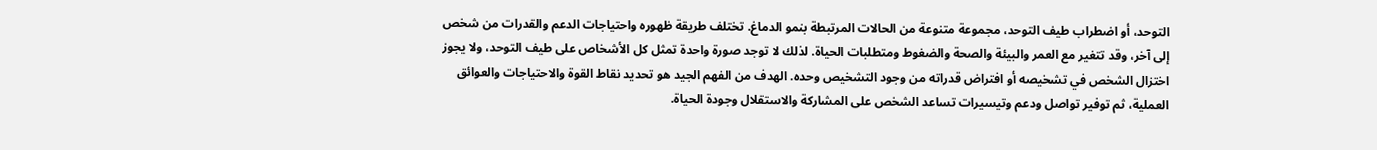التوحد، أو اضطراب طيف التوحد، مجموعة متنوعة من الحالات المرتبطة بنمو الدماغ. تختلف طريقة ظهوره واحتياجات الدعم والقدرات من شخص إلى آخر، وقد تتغير مع العمر والبيئة والصحة والضغوط ومتطلبات الحياة. لذلك لا توجد صورة واحدة تمثل كل الأشخاص على طيف التوحد، ولا يجوز اختزال الشخص في تشخيصه أو افتراض قدراته من وجود التشخيص وحده. الهدف من الفهم الجيد هو تحديد نقاط القوة والاحتياجات والعوائق العملية، ثم توفير تواصل ودعم وتيسيرات تساعد الشخص على المشاركة والاستقلال وجودة الحياة.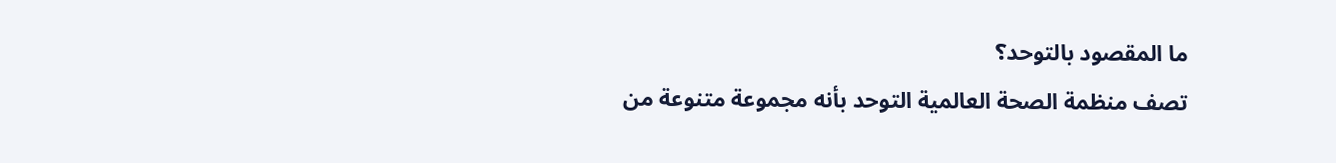ما المقصود بالتوحد؟
تصف منظمة الصحة العالمية التوحد بأنه مجموعة متنوعة من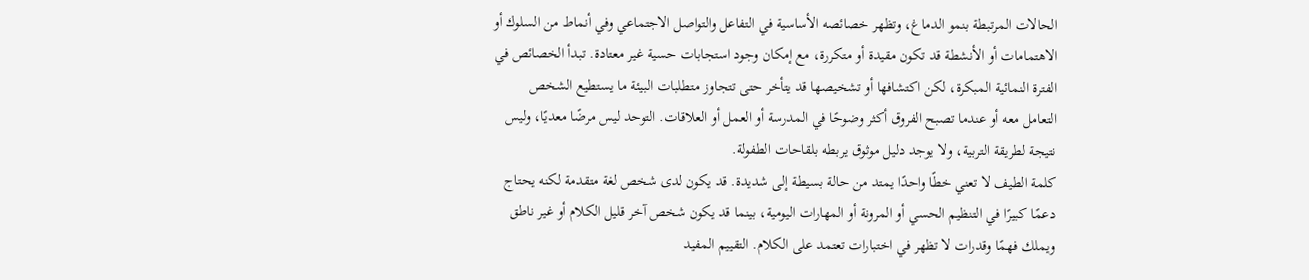الحالات المرتبطة بنمو الدماغ، وتظهر خصائصه الأساسية في التفاعل والتواصل الاجتماعي وفي أنماط من السلوك أو الاهتمامات أو الأنشطة قد تكون مقيدة أو متكررة، مع إمكان وجود استجابات حسية غير معتادة. تبدأ الخصائص في الفترة النمائية المبكرة، لكن اكتشافها أو تشخيصها قد يتأخر حتى تتجاوز متطلبات البيئة ما يستطيع الشخص التعامل معه أو عندما تصبح الفروق أكثر وضوحًا في المدرسة أو العمل أو العلاقات. التوحد ليس مرضًا معديًا، وليس نتيجة لطريقة التربية، ولا يوجد دليل موثوق يربطه بلقاحات الطفولة.
كلمة الطيف لا تعني خطًا واحدًا يمتد من حالة بسيطة إلى شديدة. قد يكون لدى شخص لغة متقدمة لكنه يحتاج دعمًا كبيرًا في التنظيم الحسي أو المرونة أو المهارات اليومية، بينما قد يكون شخص آخر قليل الكلام أو غير ناطق ويملك فهمًا وقدرات لا تظهر في اختبارات تعتمد على الكلام. التقييم المفيد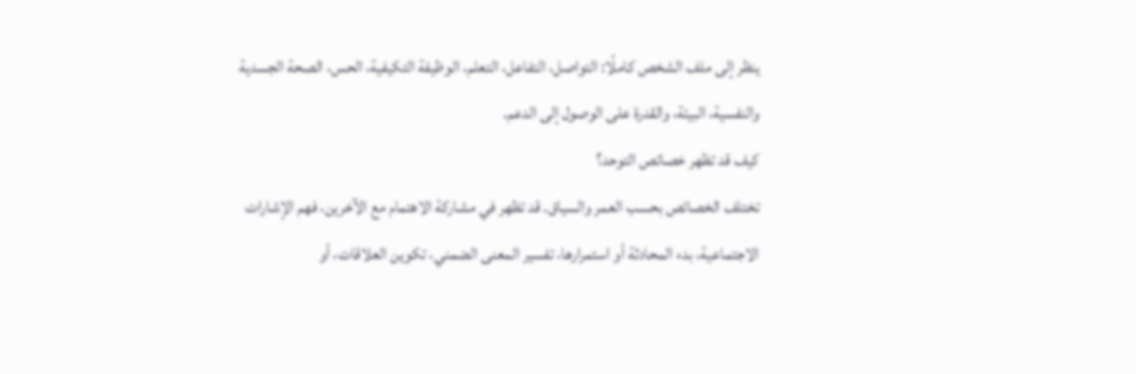ينظر إلى ملف الشخص كاملًا: التواصل، التفاعل، التعلم، الوظيفة التكيفية، الحس، الصحة الجسدية والنفسية، البيئة، والقدرة على الوصول إلى الدعم.
كيف قد تظهر خصائص التوحد؟
تختلف الخصائص بحسب العمر والسياق. قد تظهر في مشاركة الاهتمام مع الآخرين، فهم الإشارات الاجتماعية، بدء المحادثة أو استمرارها، تفسير المعنى الضمني، تكوين العلاقات، أو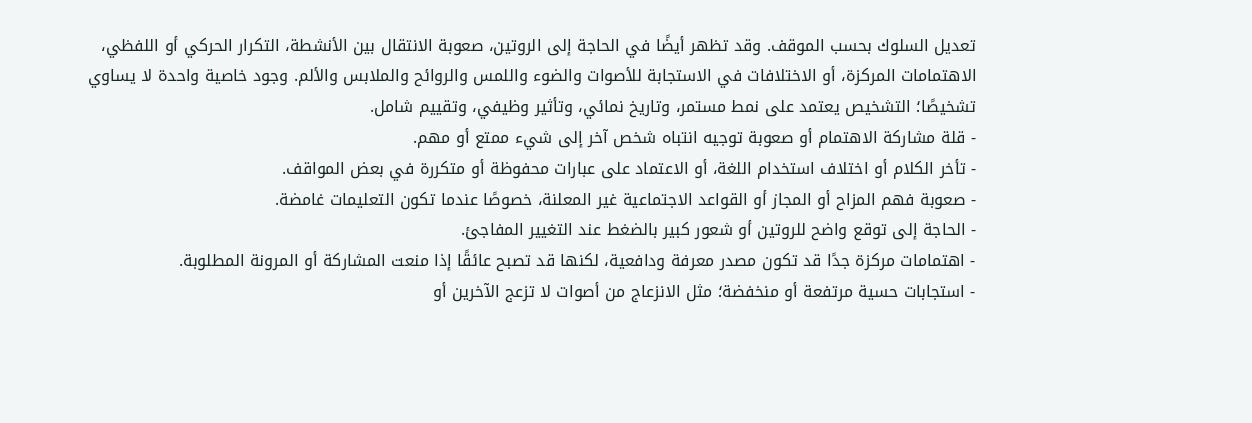تعديل السلوك بحسب الموقف. وقد تظهر أيضًا في الحاجة إلى الروتين، صعوبة الانتقال بين الأنشطة، التكرار الحركي أو اللفظي، الاهتمامات المركزة، أو الاختلافات في الاستجابة للأصوات والضوء واللمس والروائح والملابس والألم. وجود خاصية واحدة لا يساوي تشخيصًا؛ التشخيص يعتمد على نمط مستمر، وتاريخ نمائي، وتأثير وظيفي، وتقييم شامل.
- قلة مشاركة الاهتمام أو صعوبة توجيه انتباه شخص آخر إلى شيء ممتع أو مهم.
- تأخر الكلام أو اختلاف استخدام اللغة، أو الاعتماد على عبارات محفوظة أو متكررة في بعض المواقف.
- صعوبة فهم المزاح أو المجاز أو القواعد الاجتماعية غير المعلنة، خصوصًا عندما تكون التعليمات غامضة.
- الحاجة إلى توقع واضح للروتين أو شعور كبير بالضغط عند التغيير المفاجئ.
- اهتمامات مركزة جدًا قد تكون مصدر معرفة ودافعية، لكنها قد تصبح عائقًا إذا منعت المشاركة أو المرونة المطلوبة.
- استجابات حسية مرتفعة أو منخفضة؛ مثل الانزعاج من أصوات لا تزعج الآخرين أو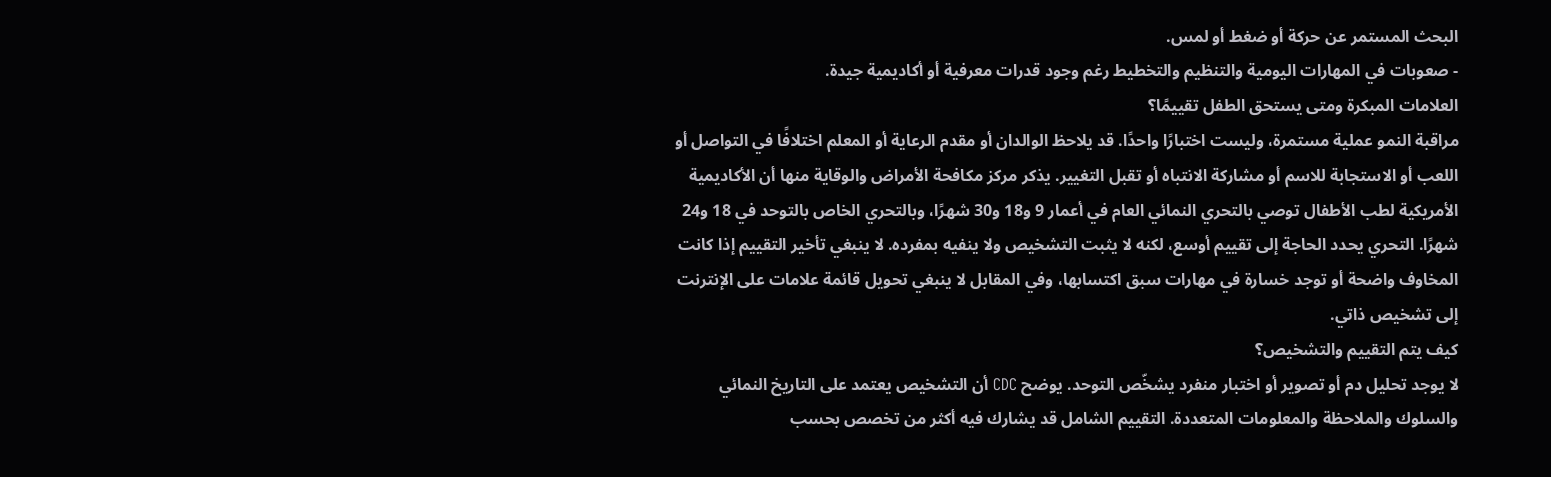البحث المستمر عن حركة أو ضغط أو لمس.
- صعوبات في المهارات اليومية والتنظيم والتخطيط رغم وجود قدرات معرفية أو أكاديمية جيدة.
العلامات المبكرة ومتى يستحق الطفل تقييمًا؟
مراقبة النمو عملية مستمرة، وليست اختبارًا واحدًا. قد يلاحظ الوالدان أو مقدم الرعاية أو المعلم اختلافًا في التواصل أو اللعب أو الاستجابة للاسم أو مشاركة الانتباه أو تقبل التغيير. يذكر مركز مكافحة الأمراض والوقاية منها أن الأكاديمية الأمريكية لطب الأطفال توصي بالتحري النمائي العام في أعمار 9 و18 و30 شهرًا، وبالتحري الخاص بالتوحد في 18 و24 شهرًا. التحري يحدد الحاجة إلى تقييم أوسع، لكنه لا يثبت التشخيص ولا ينفيه بمفرده. لا ينبغي تأخير التقييم إذا كانت المخاوف واضحة أو توجد خسارة في مهارات سبق اكتسابها، وفي المقابل لا ينبغي تحويل قائمة علامات على الإنترنت إلى تشخيص ذاتي.
كيف يتم التقييم والتشخيص؟
لا يوجد تحليل دم أو تصوير أو اختبار منفرد يشخّص التوحد. يوضح CDC أن التشخيص يعتمد على التاريخ النمائي والسلوك والملاحظة والمعلومات المتعددة. التقييم الشامل قد يشارك فيه أكثر من تخصص بحسب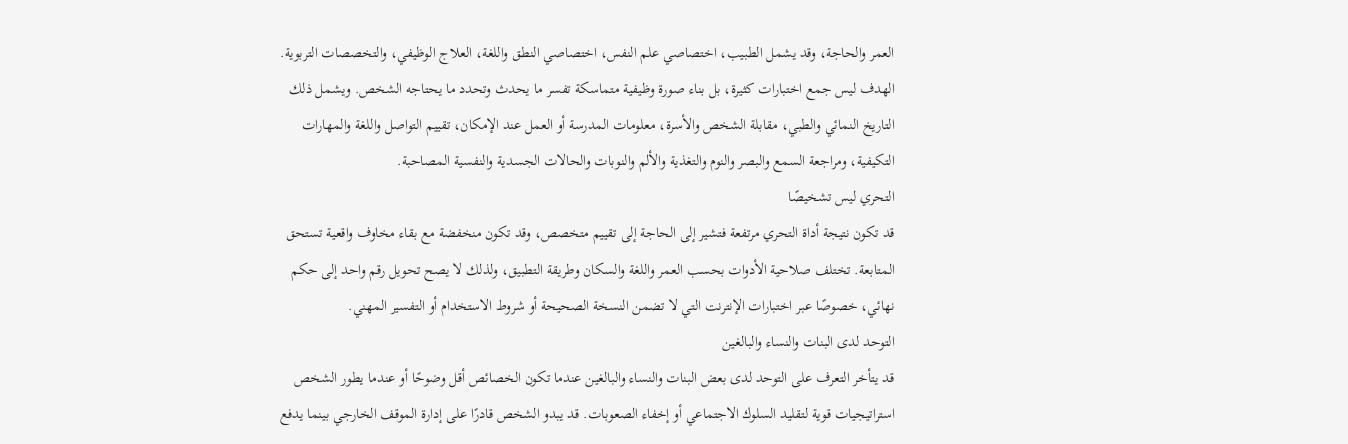العمر والحاجة، وقد يشمل الطبيب، اختصاصي علم النفس، اختصاصي النطق واللغة، العلاج الوظيفي، والتخصصات التربوية. الهدف ليس جمع اختبارات كثيرة، بل بناء صورة وظيفية متماسكة تفسر ما يحدث وتحدد ما يحتاجه الشخص. ويشمل ذلك التاريخ النمائي والطبي، مقابلة الشخص والأسرة، معلومات المدرسة أو العمل عند الإمكان، تقييم التواصل واللغة والمهارات التكيفية، ومراجعة السمع والبصر والنوم والتغذية والألم والنوبات والحالات الجسدية والنفسية المصاحبة.
التحري ليس تشخيصًا
قد تكون نتيجة أداة التحري مرتفعة فتشير إلى الحاجة إلى تقييم متخصص، وقد تكون منخفضة مع بقاء مخاوف واقعية تستحق المتابعة. تختلف صلاحية الأدوات بحسب العمر واللغة والسكان وطريقة التطبيق، ولذلك لا يصح تحويل رقم واحد إلى حكم نهائي، خصوصًا عبر اختبارات الإنترنت التي لا تضمن النسخة الصحيحة أو شروط الاستخدام أو التفسير المهني.
التوحد لدى البنات والنساء والبالغين
قد يتأخر التعرف على التوحد لدى بعض البنات والنساء والبالغين عندما تكون الخصائص أقل وضوحًا أو عندما يطور الشخص استراتيجيات قوية لتقليد السلوك الاجتماعي أو إخفاء الصعوبات. قد يبدو الشخص قادرًا على إدارة الموقف الخارجي بينما يدفع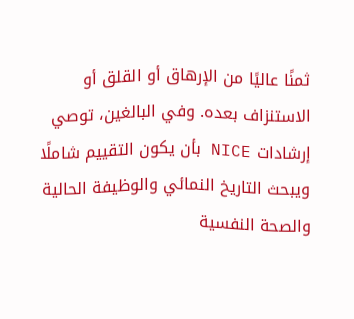ثمنًا عاليًا من الإرهاق أو القلق أو الاستنزاف بعده. وفي البالغين، توصي إرشادات NICE بأن يكون التقييم شاملًا ويبحث التاريخ النمائي والوظيفة الحالية والصحة النفسية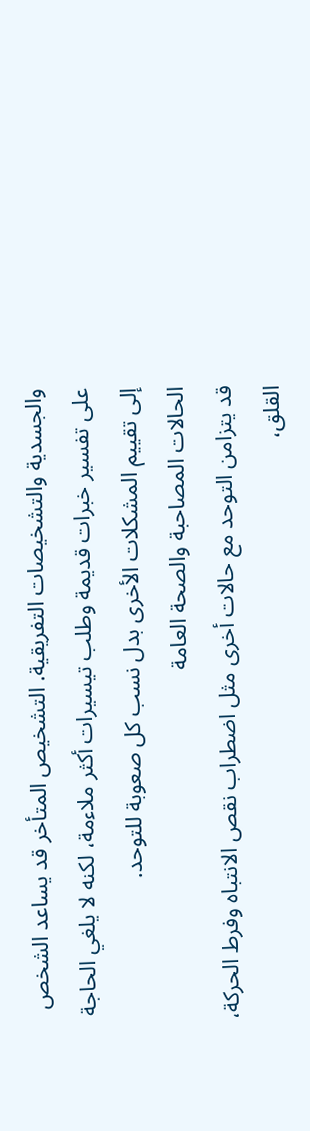والجسدية والتشخيصات التفريقية. التشخيص المتأخر قد يساعد الشخص على تفسير خبرات قديمة وطلب تيسيرات أكثر ملاءمة، لكنه لا يلغي الحاجة إلى تقييم المشكلات الأخرى بدل نسب كل صعوبة للتوحد.
الحالات المصاحبة والصحة العامة
قد يتزامن التوحد مع حالات أخرى مثل اضطراب نقص الانتباه وفرط الحركة، القلق،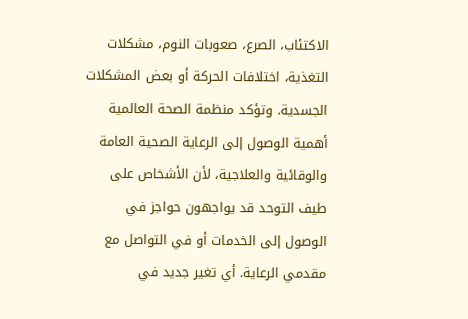الاكتئاب، الصرع، صعوبات النوم، مشكلات التغذية، اختلافات الحركة أو بعض المشكلات الجسدية. وتؤكد منظمة الصحة العالمية أهمية الوصول إلى الرعاية الصحية العامة والوقائية والعلاجية، لأن الأشخاص على طيف التوحد قد يواجهون حواجز في الوصول إلى الخدمات أو في التواصل مع مقدمي الرعاية. أي تغير جديد في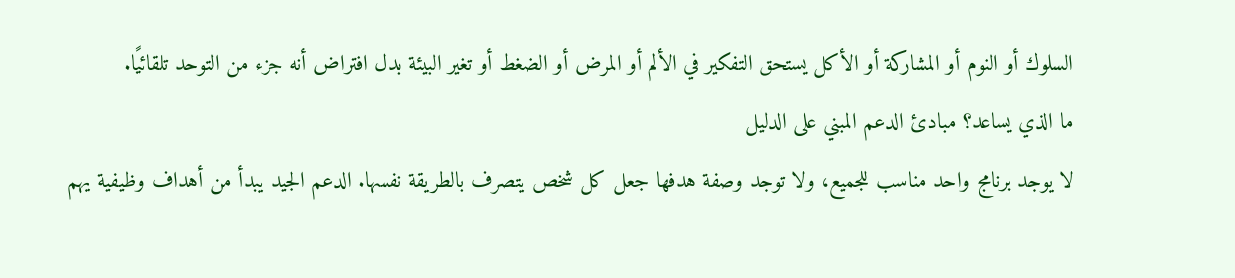السلوك أو النوم أو المشاركة أو الأكل يستحق التفكير في الألم أو المرض أو الضغط أو تغير البيئة بدل افتراض أنه جزء من التوحد تلقائيًا.
ما الذي يساعد؟ مبادئ الدعم المبني على الدليل
لا يوجد برنامج واحد مناسب للجميع، ولا توجد وصفة هدفها جعل كل شخص يتصرف بالطريقة نفسها. الدعم الجيد يبدأ من أهداف وظيفية يهم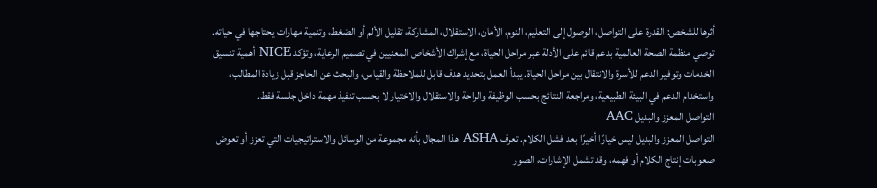أثرها للشخص: القدرة على التواصل، الوصول إلى التعليم، النوم، الأمان، الاستقلال، المشاركة، تقليل الألم أو الضغط، وتنمية مهارات يحتاجها في حياته. توصي منظمة الصحة العالمية بدعم قائم على الأدلة عبر مراحل الحياة، مع إشراك الأشخاص المعنيين في تصميم الرعاية، وتؤكد NICE أهمية تنسيق الخدمات وتوفير الدعم للأسرة والانتقال بين مراحل الحياة. يبدأ العمل بتحديد هدف قابل للملاحظة والقياس، والبحث عن الحاجز قبل زيادة المطالب، واستخدام الدعم في البيئة الطبيعية، ومراجعة النتائج بحسب الوظيفة والراحة والاستقلال والاختيار لا بحسب تنفيذ مهمة داخل جلسة فقط.
التواصل المعزز والبديل AAC
التواصل المعزز والبديل ليس خيارًا أخيرًا بعد فشل الكلام. تعرف ASHA هذا المجال بأنه مجموعة من الوسائل والاستراتيجيات التي تعزز أو تعوض صعوبات إنتاج الكلام أو فهمه، وقد تشمل الإشارات، الصور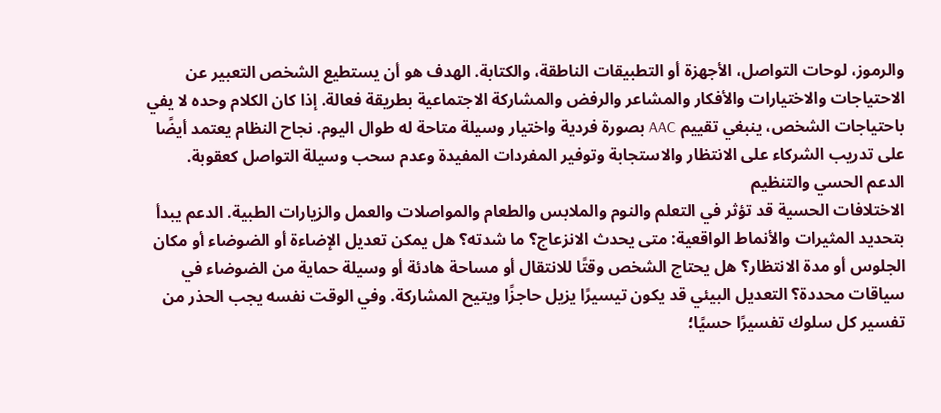والرموز، لوحات التواصل، الأجهزة أو التطبيقات الناطقة، والكتابة. الهدف هو أن يستطيع الشخص التعبير عن الاحتياجات والاختيارات والأفكار والمشاعر والرفض والمشاركة الاجتماعية بطريقة فعالة. إذا كان الكلام وحده لا يفي باحتياجات الشخص، ينبغي تقييم AAC بصورة فردية واختيار وسيلة متاحة له طوال اليوم. نجاح النظام يعتمد أيضًا على تدريب الشركاء على الانتظار والاستجابة وتوفير المفردات المفيدة وعدم سحب وسيلة التواصل كعقوبة.
الدعم الحسي والتنظيم
الاختلافات الحسية قد تؤثر في التعلم والنوم والملابس والطعام والمواصلات والعمل والزيارات الطبية. الدعم يبدأ بتحديد المثيرات والأنماط الواقعية: متى يحدث الانزعاج؟ ما شدته؟ هل يمكن تعديل الإضاءة أو الضوضاء أو مكان الجلوس أو مدة الانتظار؟ هل يحتاج الشخص وقتًا للانتقال أو مساحة هادئة أو وسيلة حماية من الضوضاء في سياقات محددة؟ التعديل البيئي قد يكون تيسيرًا يزيل حاجزًا ويتيح المشاركة. وفي الوقت نفسه يجب الحذر من تفسير كل سلوك تفسيرًا حسيًا؛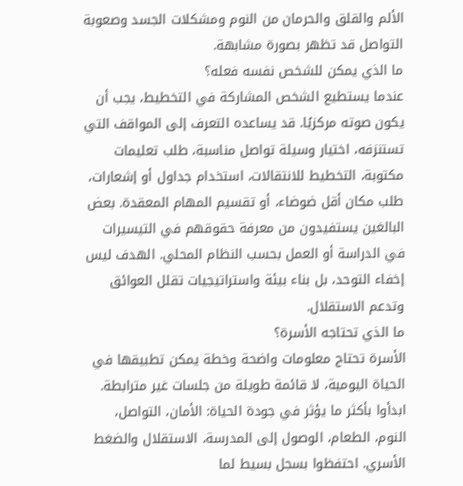الألم والقلق والحرمان من النوم ومشكلات الجسد وصعوبة التواصل قد تظهر بصورة مشابهة.
ما الذي يمكن للشخص نفسه فعله؟
عندما يستطيع الشخص المشاركة في التخطيط، يجب أن يكون صوته مركزيًا. قد يساعده التعرف إلى المواقف التي تستنزفه، اختيار وسيلة تواصل مناسبة، طلب تعليمات مكتوبة، التخطيط للانتقالات، استخدام جداول أو إشعارات، طلب مكان أقل ضوضاء، أو تقسيم المهام المعقدة. بعض البالغين يستفيدون من معرفة حقوقهم في التيسيرات في الدراسة أو العمل بحسب النظام المحلي. الهدف ليس إخفاء التوحد، بل بناء بيئة واستراتيجيات تقلل العوائق وتدعم الاستقلال.
ما الذي تحتاجه الأسرة؟
الأسرة تحتاج معلومات واضحة وخطة يمكن تطبيقها في الحياة اليومية، لا قائمة طويلة من جلسات غير مترابطة. ابدأوا بأكثر ما يؤثر في جودة الحياة: الأمان، التواصل، النوم، الطعام، الوصول إلى المدرسة، الاستقلال والضغط الأسري. احتفظوا بسجل بسيط لما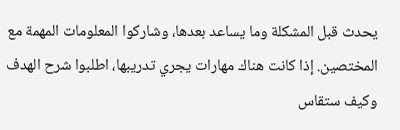يحدث قبل المشكلة وما يساعد بعدها، وشاركوا المعلومات المهمة مع المختصين. إذا كانت هناك مهارات يجري تدريبها، اطلبوا شرح الهدف وكيف ستقاس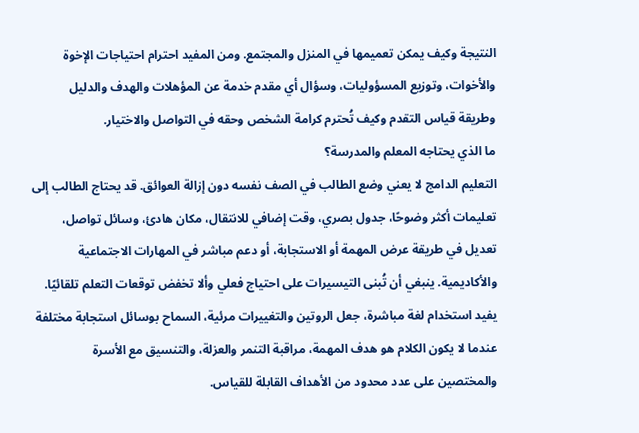النتيجة وكيف يمكن تعميمها في المنزل والمجتمع. ومن المفيد احترام احتياجات الإخوة والأخوات، وتوزيع المسؤوليات، وسؤال أي مقدم خدمة عن المؤهلات والهدف والدليل وطريقة قياس التقدم وكيف تُحترم كرامة الشخص وحقه في التواصل والاختيار.
ما الذي يحتاجه المعلم والمدرسة؟
التعليم الدامج لا يعني وضع الطالب في الصف نفسه دون إزالة العوائق. قد يحتاج الطالب إلى تعليمات أكثر وضوحًا، جدول بصري، وقت إضافي للانتقال، مكان هادئ، وسائل تواصل، تعديل في طريقة عرض المهمة أو الاستجابة، أو دعم مباشر في المهارات الاجتماعية والأكاديمية. ينبغي أن تُبنى التيسيرات على احتياج فعلي وألا تخفض توقعات التعلم تلقائيًا. يفيد استخدام لغة مباشرة، جعل الروتين والتغييرات مرئية، السماح بوسائل استجابة مختلفة عندما لا يكون الكلام هو هدف المهمة، مراقبة التنمر والعزلة، والتنسيق مع الأسرة والمختصين على عدد محدود من الأهداف القابلة للقياس.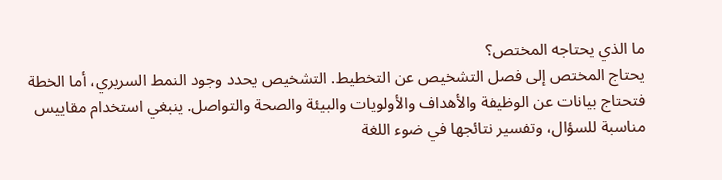ما الذي يحتاجه المختص؟
يحتاج المختص إلى فصل التشخيص عن التخطيط. التشخيص يحدد وجود النمط السريري، أما الخطة فتحتاج بيانات عن الوظيفة والأهداف والأولويات والبيئة والصحة والتواصل. ينبغي استخدام مقاييس مناسبة للسؤال، وتفسير نتائجها في ضوء اللغة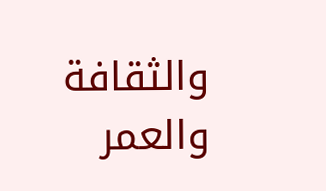والثقافة والعمر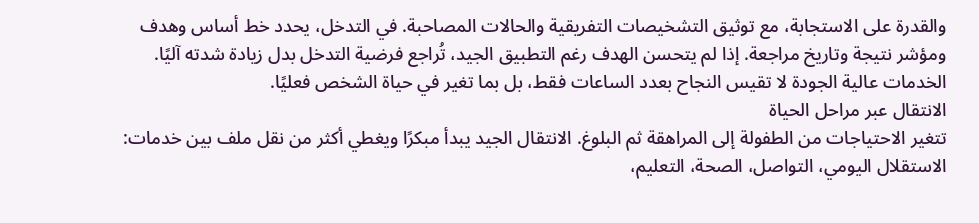والقدرة على الاستجابة، مع توثيق التشخيصات التفريقية والحالات المصاحبة. في التدخل، يحدد خط أساس وهدف ومؤشر نتيجة وتاريخ مراجعة. إذا لم يتحسن الهدف رغم التطبيق الجيد، تُراجع فرضية التدخل بدل زيادة شدته آليًا. الخدمات عالية الجودة لا تقيس النجاح بعدد الساعات فقط، بل بما تغير في حياة الشخص فعليًا.
الانتقال عبر مراحل الحياة
تتغير الاحتياجات من الطفولة إلى المراهقة ثم البلوغ. الانتقال الجيد يبدأ مبكرًا ويغطي أكثر من نقل ملف بين خدمات: الاستقلال اليومي، التواصل، الصحة، التعليم،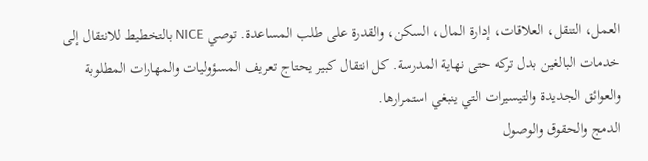العمل، التنقل، العلاقات، إدارة المال، السكن، والقدرة على طلب المساعدة. توصي NICE بالتخطيط للانتقال إلى خدمات البالغين بدل تركه حتى نهاية المدرسة. كل انتقال كبير يحتاج تعريف المسؤوليات والمهارات المطلوبة والعوائق الجديدة والتيسيرات التي ينبغي استمرارها.
الدمج والحقوق والوصول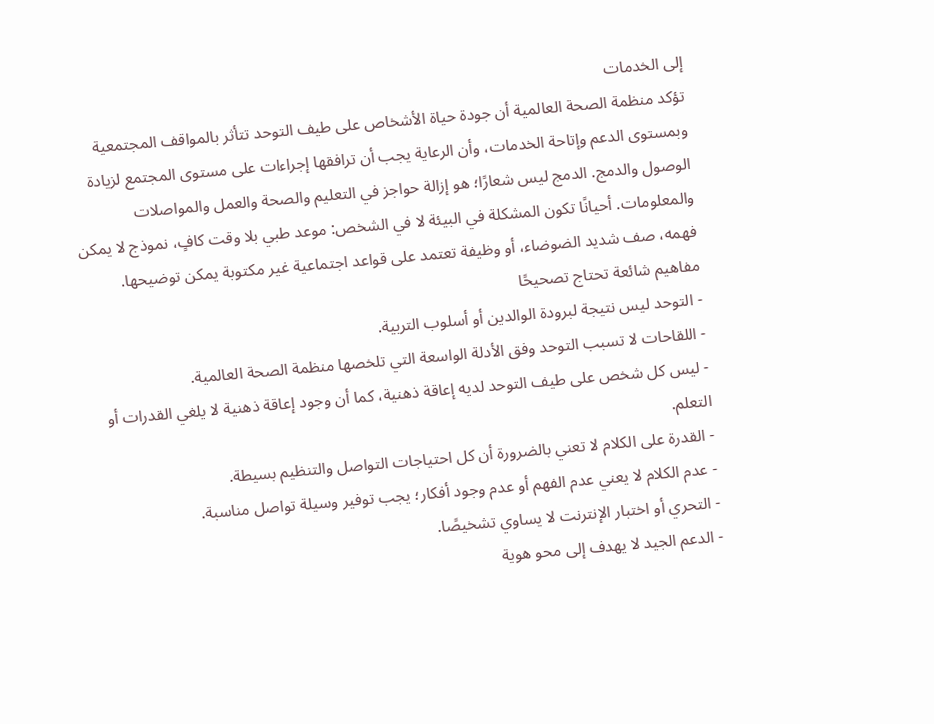إلى الخدمات
تؤكد منظمة الصحة العالمية أن جودة حياة الأشخاص على طيف التوحد تتأثر بالمواقف المجتمعية وبمستوى الدعم وإتاحة الخدمات، وأن الرعاية يجب أن ترافقها إجراءات على مستوى المجتمع لزيادة الوصول والدمج. الدمج ليس شعارًا؛ هو إزالة حواجز في التعليم والصحة والعمل والمواصلات والمعلومات. أحيانًا تكون المشكلة في البيئة لا في الشخص: موعد طبي بلا وقت كافٍ، نموذج لا يمكن فهمه، صف شديد الضوضاء، أو وظيفة تعتمد على قواعد اجتماعية غير مكتوبة يمكن توضيحها.
مفاهيم شائعة تحتاج تصحيحًا
- التوحد ليس نتيجة لبرودة الوالدين أو أسلوب التربية.
- اللقاحات لا تسبب التوحد وفق الأدلة الواسعة التي تلخصها منظمة الصحة العالمية.
- ليس كل شخص على طيف التوحد لديه إعاقة ذهنية، كما أن وجود إعاقة ذهنية لا يلغي القدرات أو التعلم.
- القدرة على الكلام لا تعني بالضرورة أن كل احتياجات التواصل والتنظيم بسيطة.
- عدم الكلام لا يعني عدم الفهم أو عدم وجود أفكار؛ يجب توفير وسيلة تواصل مناسبة.
- التحري أو اختبار الإنترنت لا يساوي تشخيصًا.
- الدعم الجيد لا يهدف إلى محو هوية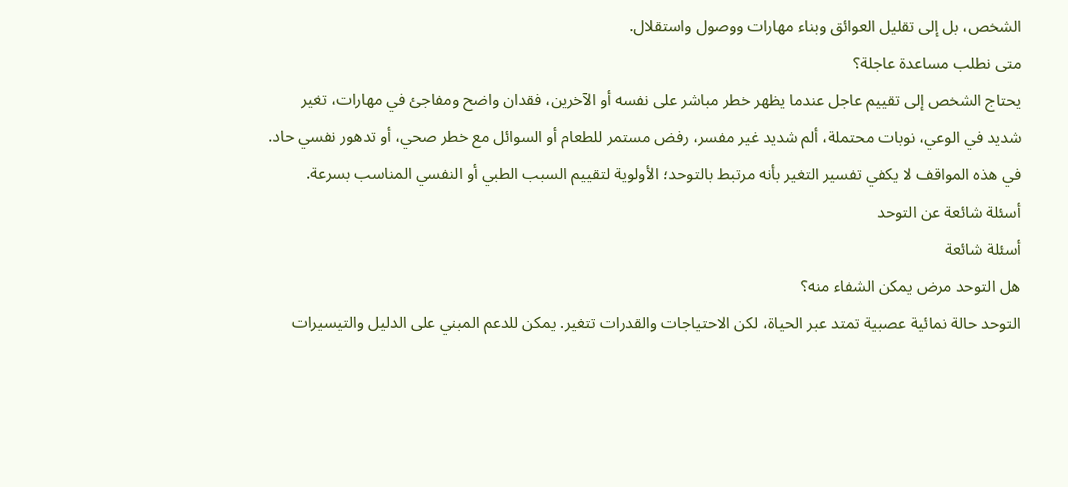الشخص، بل إلى تقليل العوائق وبناء مهارات ووصول واستقلال.
متى نطلب مساعدة عاجلة؟
يحتاج الشخص إلى تقييم عاجل عندما يظهر خطر مباشر على نفسه أو الآخرين، فقدان واضح ومفاجئ في مهارات، تغير شديد في الوعي، نوبات محتملة، ألم شديد غير مفسر، رفض مستمر للطعام أو السوائل مع خطر صحي، أو تدهور نفسي حاد. في هذه المواقف لا يكفي تفسير التغير بأنه مرتبط بالتوحد؛ الأولوية لتقييم السبب الطبي أو النفسي المناسب بسرعة.
أسئلة شائعة عن التوحد
أسئلة شائعة
هل التوحد مرض يمكن الشفاء منه؟
التوحد حالة نمائية عصبية تمتد عبر الحياة، لكن الاحتياجات والقدرات تتغير. يمكن للدعم المبني على الدليل والتيسيرات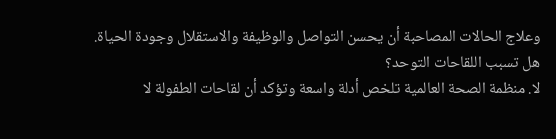وعلاج الحالات المصاحبة أن يحسن التواصل والوظيفة والاستقلال وجودة الحياة.
هل تسبب اللقاحات التوحد؟
لا. منظمة الصحة العالمية تلخص أدلة واسعة وتؤكد أن لقاحات الطفولة لا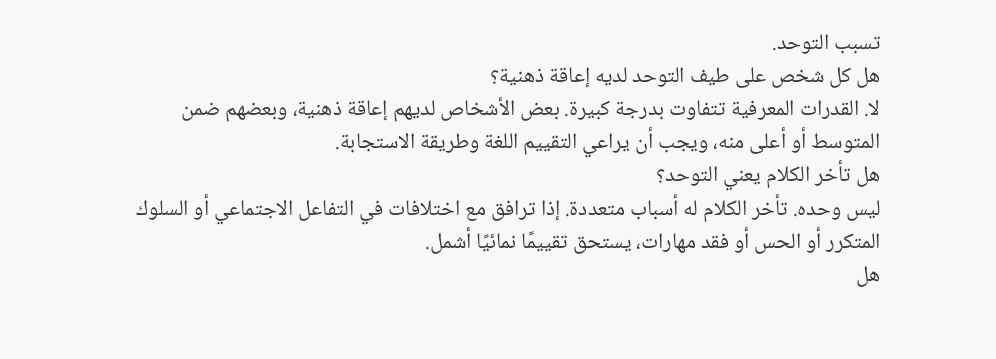تسبب التوحد.
هل كل شخص على طيف التوحد لديه إعاقة ذهنية؟
لا. القدرات المعرفية تتفاوت بدرجة كبيرة. بعض الأشخاص لديهم إعاقة ذهنية، وبعضهم ضمن المتوسط أو أعلى منه، ويجب أن يراعي التقييم اللغة وطريقة الاستجابة.
هل تأخر الكلام يعني التوحد؟
ليس وحده. تأخر الكلام له أسباب متعددة. إذا ترافق مع اختلافات في التفاعل الاجتماعي أو السلوك المتكرر أو الحس أو فقد مهارات، يستحق تقييمًا نمائيًا أشمل.
هل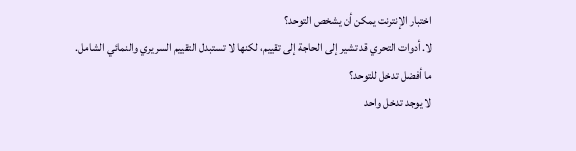اختبار الإنترنت يمكن أن يشخص التوحد؟
لا. أدوات التحري قد تشير إلى الحاجة إلى تقييم، لكنها لا تستبدل التقييم السريري والنمائي الشامل.
ما أفضل تدخل للتوحد؟
لا يوجد تدخل واحد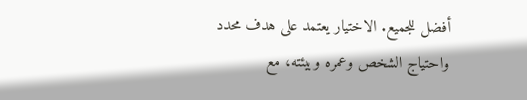أفضل للجميع. الاختيار يعتمد على هدف محدد واحتياج الشخص وعمره وبيئته، مع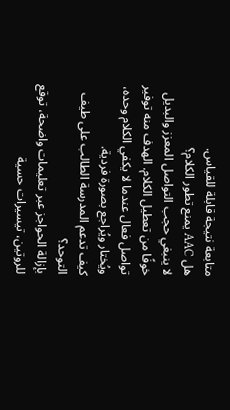متابعة نتيجة قابلة للقياس.
هل AAC يمنع تطور الكلام؟
لا ينبغي حجب التواصل المعزز والبديل خوفًا من تعطيل الكلام. الهدف منه توفير تواصل فعال عندما لا يكفي الكلام وحده، ويُختار ويُراجع بصورة فردية.
كيف تدعم المدرسة الطالب على طيف التوحد؟
بإزالة الحواجز عبر تعليمات واضحة، توقع للروتين، تيسيرات حسية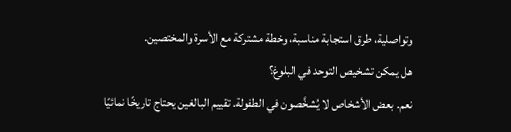وتواصلية، طرق استجابة مناسبة، وخطة مشتركة مع الأسرة والمختصين.
هل يمكن تشخيص التوحد في البلوغ؟
نعم. بعض الأشخاص لا يُشخَّصون في الطفولة. تقييم البالغين يحتاج تاريخًا نمائيًا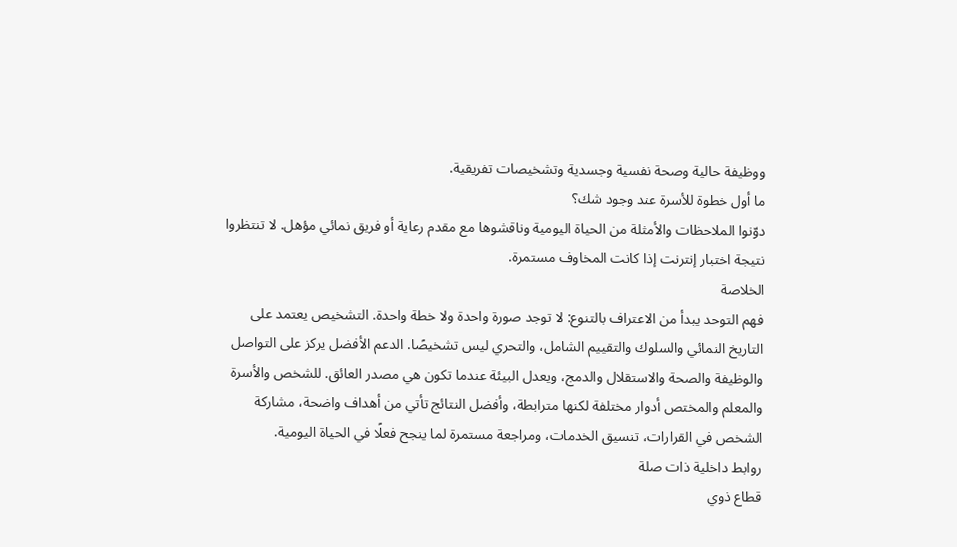ووظيفة حالية وصحة نفسية وجسدية وتشخيصات تفريقية.
ما أول خطوة للأسرة عند وجود شك؟
دوّنوا الملاحظات والأمثلة من الحياة اليومية وناقشوها مع مقدم رعاية أو فريق نمائي مؤهل. لا تنتظروا نتيجة اختبار إنترنت إذا كانت المخاوف مستمرة.
الخلاصة
فهم التوحد يبدأ من الاعتراف بالتنوع: لا توجد صورة واحدة ولا خطة واحدة. التشخيص يعتمد على التاريخ النمائي والسلوك والتقييم الشامل، والتحري ليس تشخيصًا. الدعم الأفضل يركز على التواصل والوظيفة والصحة والاستقلال والدمج، ويعدل البيئة عندما تكون هي مصدر العائق. للشخص والأسرة والمعلم والمختص أدوار مختلفة لكنها مترابطة، وأفضل النتائج تأتي من أهداف واضحة، مشاركة الشخص في القرارات، تنسيق الخدمات، ومراجعة مستمرة لما ينجح فعلًا في الحياة اليومية.
روابط داخلية ذات صلة
قطاع ذوي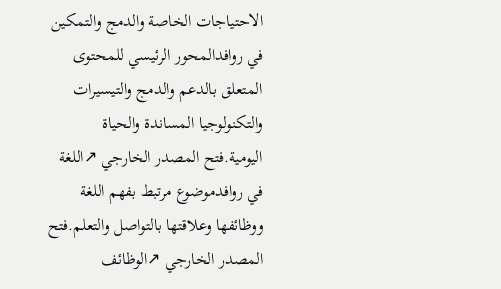الاحتياجات الخاصة والدمج والتمكين في روافدالمحور الرئيسي للمحتوى المتعلق بالدعم والدمج والتيسيرات والتكنولوجيا المساندة والحياة اليومية.فتح المصدر الخارجي ↗اللغة في روافدموضوع مرتبط بفهم اللغة ووظائفها وعلاقتها بالتواصل والتعلم.فتح المصدر الخارجي ↗الوظائف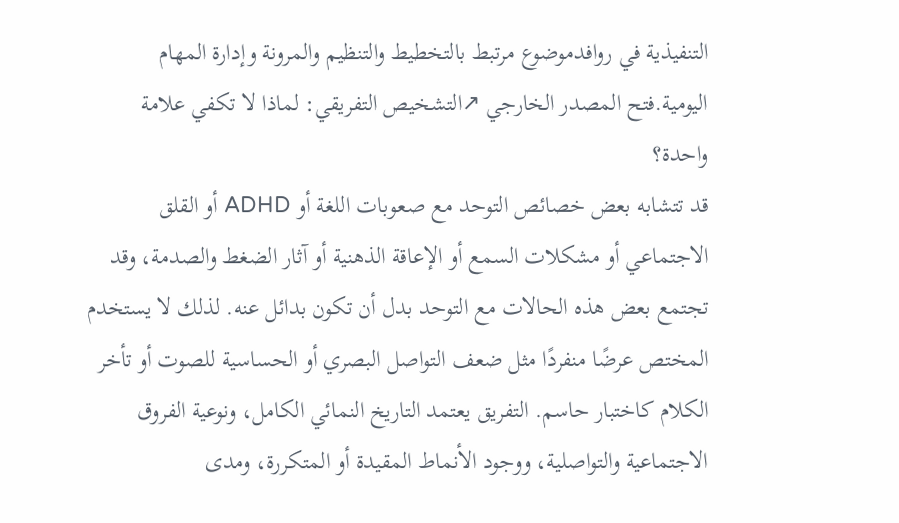التنفيذية في روافدموضوع مرتبط بالتخطيط والتنظيم والمرونة وإدارة المهام اليومية.فتح المصدر الخارجي ↗التشخيص التفريقي: لماذا لا تكفي علامة واحدة؟
قد تتشابه بعض خصائص التوحد مع صعوبات اللغة أو ADHD أو القلق الاجتماعي أو مشكلات السمع أو الإعاقة الذهنية أو آثار الضغط والصدمة، وقد تجتمع بعض هذه الحالات مع التوحد بدل أن تكون بدائل عنه. لذلك لا يستخدم المختص عرضًا منفردًا مثل ضعف التواصل البصري أو الحساسية للصوت أو تأخر الكلام كاختبار حاسم. التفريق يعتمد التاريخ النمائي الكامل، ونوعية الفروق الاجتماعية والتواصلية، ووجود الأنماط المقيدة أو المتكررة، ومدى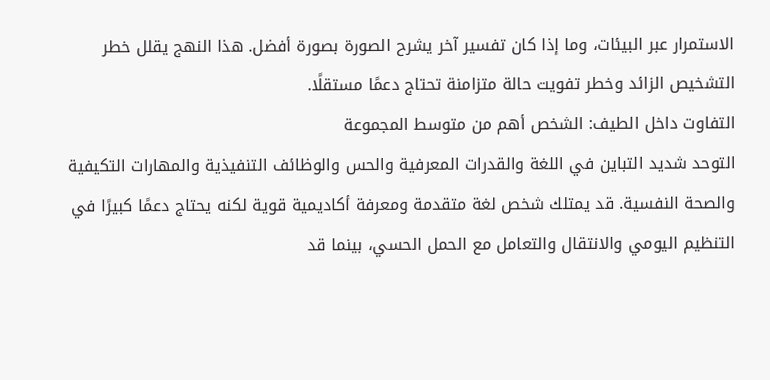الاستمرار عبر البيئات، وما إذا كان تفسير آخر يشرح الصورة بصورة أفضل. هذا النهج يقلل خطر التشخيص الزائد وخطر تفويت حالة متزامنة تحتاج دعمًا مستقلًا.
التفاوت داخل الطيف: الشخص أهم من متوسط المجموعة
التوحد شديد التباين في اللغة والقدرات المعرفية والحس والوظائف التنفيذية والمهارات التكيفية والصحة النفسية. قد يمتلك شخص لغة متقدمة ومعرفة أكاديمية قوية لكنه يحتاج دعمًا كبيرًا في التنظيم اليومي والانتقال والتعامل مع الحمل الحسي، بينما قد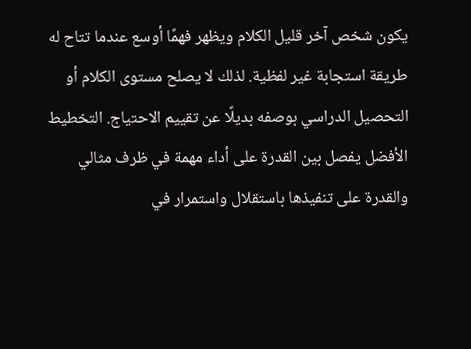يكون شخص آخر قليل الكلام ويظهر فهمًا أوسع عندما تتاح له طريقة استجابة غير لفظية. لذلك لا يصلح مستوى الكلام أو التحصيل الدراسي بوصفه بديلًا عن تقييم الاحتياج. التخطيط الأفضل يفصل بين القدرة على أداء مهمة في ظرف مثالي والقدرة على تنفيذها باستقلال واستمرار في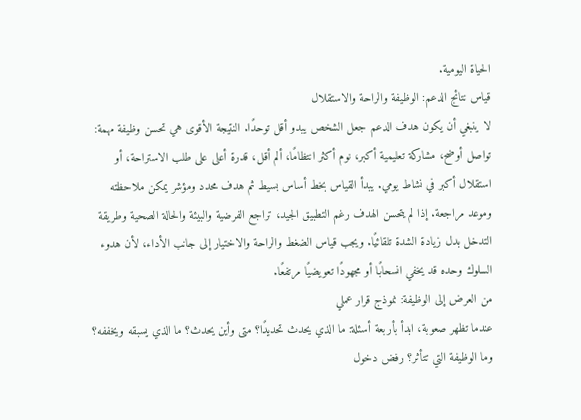الحياة اليومية.
قياس نتائج الدعم: الوظيفة والراحة والاستقلال
لا ينبغي أن يكون هدف الدعم جعل الشخص يبدو أقل توحدًا. النتيجة الأقوى هي تحسن وظيفة مهمة: تواصل أوضح، مشاركة تعليمية أكبر، نوم أكثر انتظامًا، ألم أقل، قدرة أعلى على طلب الاستراحة، أو استقلال أكبر في نشاط يومي. يبدأ القياس بخط أساس بسيط ثم هدف محدد ومؤشر يمكن ملاحظته وموعد مراجعة. إذا لم يتحسن الهدف رغم التطبيق الجيد، تراجع الفرضية والبيئة والحالة الصحية وطريقة التدخل بدل زيادة الشدة تلقائيًا. ويجب قياس الضغط والراحة والاختيار إلى جانب الأداء، لأن هدوء السلوك وحده قد يخفي انسحابًا أو مجهودًا تعويضيًا مرتفعًا.
من العرض إلى الوظيفة: نموذج قرار عملي
عندما تظهر صعوبة، ابدأ بأربعة أسئلة: ما الذي يحدث تحديدًا؟ متى وأين يحدث؟ ما الذي يسبقه ويخففه؟ وما الوظيفة التي تتأثر؟ رفض دخول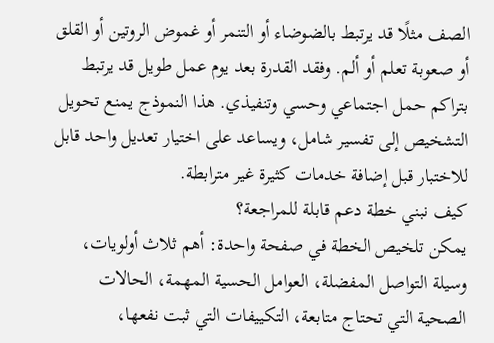الصف مثلًا قد يرتبط بالضوضاء أو التنمر أو غموض الروتين أو القلق أو صعوبة تعلم أو ألم. وفقد القدرة بعد يوم عمل طويل قد يرتبط بتراكم حمل اجتماعي وحسي وتنفيذي. هذا النموذج يمنع تحويل التشخيص إلى تفسير شامل، ويساعد على اختيار تعديل واحد قابل للاختبار قبل إضافة خدمات كثيرة غير مترابطة.
كيف نبني خطة دعم قابلة للمراجعة؟
يمكن تلخيص الخطة في صفحة واحدة: أهم ثلاث أولويات، وسيلة التواصل المفضلة، العوامل الحسية المهمة، الحالات الصحية التي تحتاج متابعة، التكييفات التي ثبت نفعها،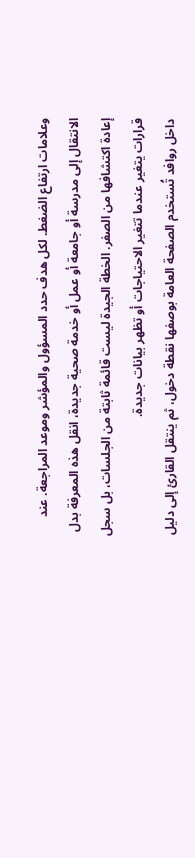وعلامات ارتفاع الضغط. لكل هدف حدد المسؤول والمؤشر وموعد المراجعة. عند الانتقال إلى مدرسة أو جامعة أو عمل أو خدمة صحية جديدة، انقل هذه المعرفة بدل إعادة اكتشافها من الصفر. الخطة الجيدة ليست قائمة ثابتة من الجلسات، بل سجل قرارات يتغير عندما تتغير الاحتياجات أو تظهر بيانات جديدة.
داخل روافد تُستخدم الصفحة العامة بوصفها نقطة دخول، ثم ينتقل القارئ إلى دليل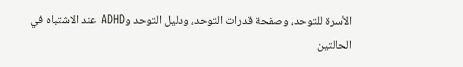الأسرة للتوحد، وصفحة قدرات التوحد، ودليل التوحد وADHD عند الاشتباه في الحالتين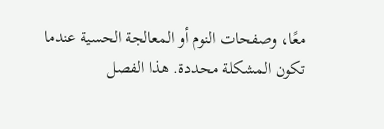معًا، وصفحات النوم أو المعالجة الحسية عندما تكون المشكلة محددة. هذا الفصل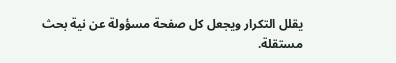يقلل التكرار ويجعل كل صفحة مسؤولة عن نية بحث مستقلة.